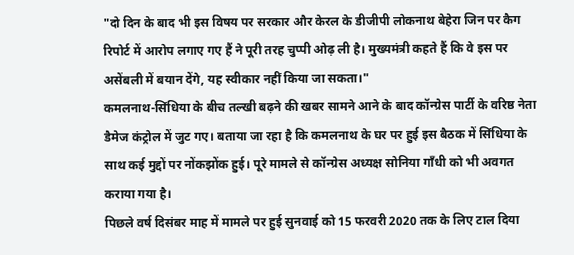"दो दिन के बाद भी इस विषय पर सरकार और केरल के डीजीपी लोकनाथ बेहेरा जिन पर कैग रिपोर्ट में आरोप लगाए गए हैं ने पूरी तरह चुप्पी ओढ़ ली है। मुख्यमंत्री कहते हैं कि वे इस पर असेंबली में बयान देंगे, यह स्वीकार नहीं किया जा सकता।"
कमलनाथ-सिंधिया के बीच तल्खी बढ़ने की खबर सामने आने के बाद कॉन्ग्रेस पार्टी के वरिष्ठ नेता डैमेज कंट्रोल में जुट गए। बताया जा रहा है कि कमलनाथ के घर पर हुई इस बैठक में सिंधिया के साथ कई मुद्दों पर नोंकझोंक हुई। पूरे मामले से कॉन्ग्रेस अध्यक्ष सोनिया गाँधी को भी अवगत कराया गया है।
पिछले वर्ष दिसंबर माह में मामले पर हुई सुनवाई को 15 फरवरी 2020 तक के लिए टाल दिया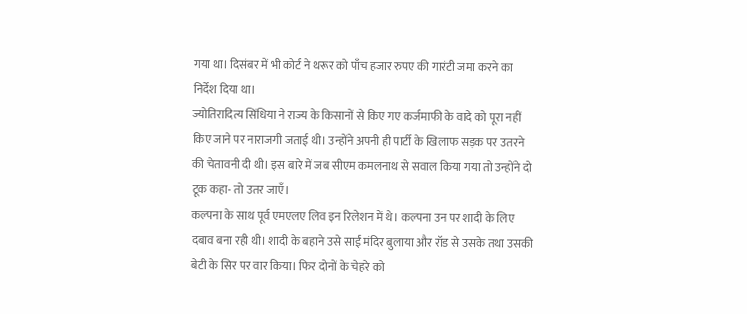गया था। दिसंबर में भी कोर्ट ने थरूर को पाँच हजार रुपए की गारंटी जमा करने का निर्देश दिया था।
ज्योतिरादित्य सिंधिया ने राज्य के किसानों से किए गए कर्जमाफी के वादे को पूरा नहीं किए जाने पर नाराजगी जताई थी। उन्होंने अपनी ही पार्टी के खिलाफ सड़क पर उतरने की चेतावनी दी थी। इस बारे में जब सीएम कमलनाथ से सवाल किया गया तो उन्होंने दो टूक कहा- तो उतर जाएँ।
कल्पना के साथ पूर्व एमएलए लिव इन रिलेशन में थे। कल्पना उन पर शादी के लिए दबाव बना रही थी। शादी के बहाने उसे साईं मंदिर बुलाया और रॉड से उसके तथा उसकी बेटी के सिर पर वार किया। फिर दोनों के चेहरे को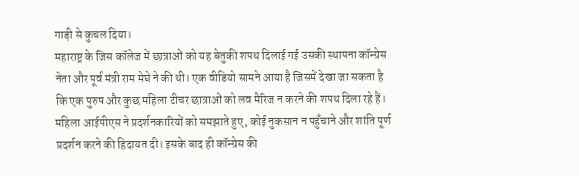गाड़ी से कुचल दिया।
महाराष्ट्र के जिस कॉलेज में छात्राओं को यह बेतुकी शपथ दिलाई गई उसकी स्थापना कॉन्ग्रेस नेता और पूर्व मंत्री राम मेघे ने की थी। एक वीडियो सामने आया है जिसमें देखा जा सकता है कि एक पुरुष और कुछ महिला टीचर छात्राओं को लव मैरिज न करने की शपथ दिला रहे हैं।
महिला आईपीएस ने प्रदर्शनकारियों को समझाते हुए, कोई नुकसान न पहुँचाने और शांति पूर्ण प्रदर्शन करने की हिदायत दी। इसके बाद ही कॉन्ग्रेस की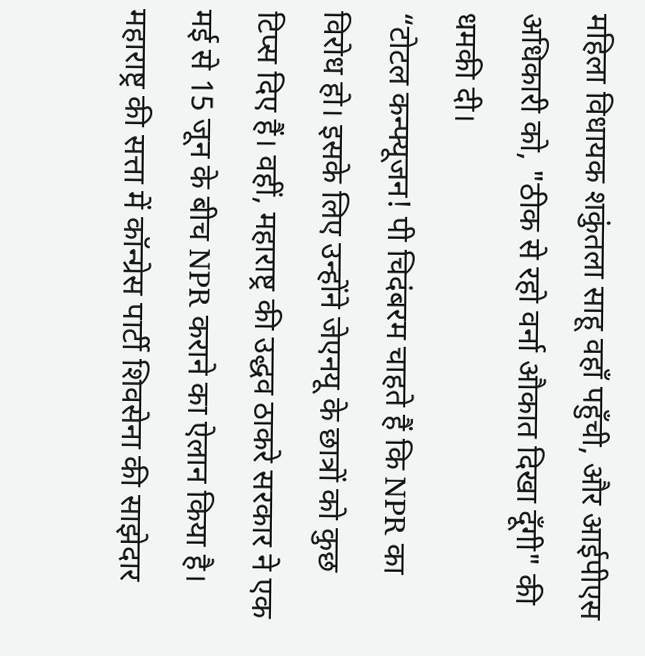महिला विधायक शकुंतला साहू वहाँ पहुँची, और आईपीएस अधिकारी को, "ठीक से रहो वर्ना औकात दिखा दूँगी" की धमकी दी।
“टोटल कन्फ्यूजन! पी चिदंबरम चाहते हैं कि NPR का विरोध हो। इसके लिए उन्होंने जेएनयू के छात्रों को कुछ टिप्स दिए हैं। वहीं, महाराष्ट्र की उद्धव ठाकरे सरकार ने एक मई से 15 जून के बीच NPR कराने का ऐलान किया है। महाराष्ट्र की सत्ता में कॉन्ग्रेस पार्टी शिवसेना की साझेदार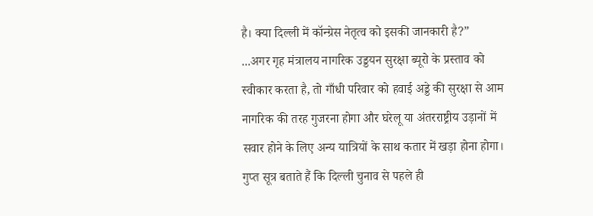है। क्या दिल्ली में कॉन्ग्रेस नेतृत्व को इसकी जानकारी है?”
...अगर गृह मंत्रालय नागरिक उड्डयन सुरक्षा ब्यूरो के प्रस्ताव को स्वीकार करता है, तो गाँधी परिवार को हवाई अड्डे की सुरक्षा से आम नागरिक की तरह गुजरना होगा और घरेलू या अंतरराष्ट्रीय उड़ानों में सवार होने के लिए अन्य यात्रियों के साथ कतार में खड़ा होना होगा।
गुप्त सूत्र बताते हैं कि दिल्ली चुनाव से पहले ही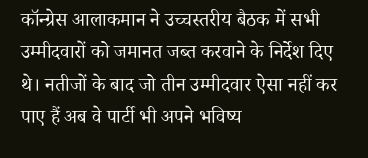कॉन्ग्रेस आलाकमान ने उच्चस्तरीय बैठक में सभी उम्मीदवारों को जमानत जब्त करवाने के निर्देश दिए थे। नतीजों के बाद जो तीन उम्मीदवार ऐसा नहीं कर पाए हैं अब वे पार्टी भी अपने भविष्य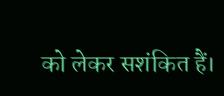को लेकर सशंकित हैं।